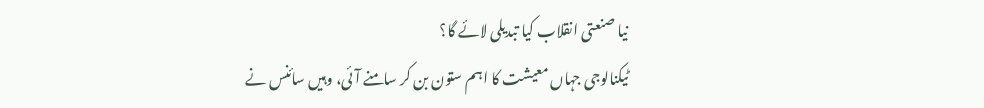نیا صنعتی انقلاب کیا تبدیلی لائے گا؟
ٹیکنالوجی جہاں معیشت کا اہم ستون بن کر سامنے آئی، وہیں سائنس نے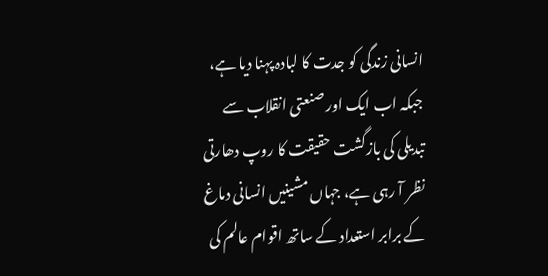انسانی زندگی کو جدت کا لبادہ پہنا دیا ہے، جبکہ اب ایک اور صنعتی انقلاب سے تبدیلی کی بازگشت حقیقت کا روپ دھارتی نظر آ رہی ہے، جہاں مشینیں انسانی دماغ کے برابر استعداد کے ساتھ اقوام عالم کی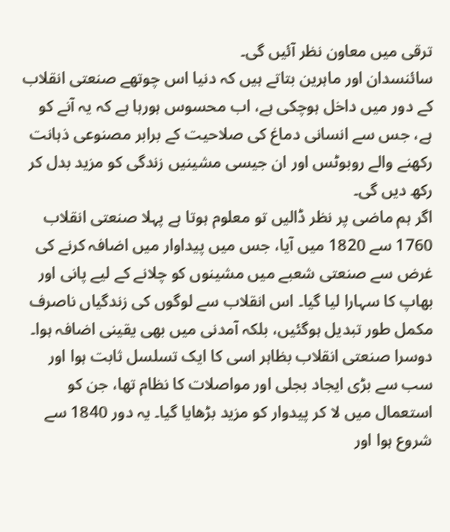ترقی میں معاون نظر آئیں گی۔
سائنسدان اور ماہرین بتاتے ہیں کہ دنیا اس چوتھے صنعتی انقلاب کے دور میں داخل ہوچکی ہے، اب محسوس ہورہا ہے کہ یہ آنے کو ہے، جس سے انسانی دماغ کی صلاحیت کے برابر مصنوعی ذہانت رکھنے والے روبوٹس اور ان جیسی مشینیں زندگی کو مزید بدل کر رکھ دیں گی۔
اگر ہم ماضی پر نظر ڈالیں تو معلوم ہوتا ہے پہلا صنعتی انقلاب 1760 سے 1820 میں آیا، جس میں پیداوار میں اضافہ کرنے کی غرض سے صنعتی شعبے میں مشینوں کو چلانے کے لیے پانی اور بھاپ کا سہارا لیا گیا۔ اس انقلاب سے لوگوں کی زندگیاں ناصرف مکمل طور تبدیل ہوگئیں، بلکہ آمدنی میں بھی یقینی اضافہ ہوا۔
دوسرا صنعتی انقلاب بظاہر اسی کا ایک تسلسل ثابت ہوا اور سب سے بڑی ایجاد بجلی اور مواصلات کا نظام تھا، جن کو استعمال میں لا کر پیدوار کو مزید بڑھایا گیا۔ یہ دور 1840 سے شروع ہوا اور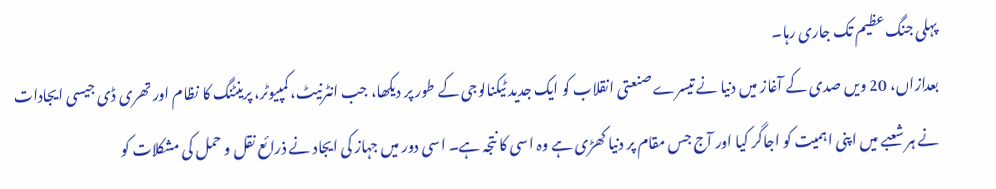پہلی جنگ عظیم تک جاری رہا۔
بعدازاں، 20 ویں صدی کے آغاز میں دنیا نے تیسرے صنعتی انقلاب کو ایک جدید ٹیکنالوجی کے طور پر دیکھا، جب انٹرنیٹ، کمپیوٹر، پرینٹنگ کا نظام اور تھری ڈی جیسی ایجادات نے ہر شعبے میں اپنی اہمیت کو اجاگر کیا اور آج جس مقام پر دنیا کھڑی ہے وہ اسی کا نتجہ ہے۔ اسی دور میں جہاز کی ایجاد نے ذرائع نقل و حمل کی مشکلات کو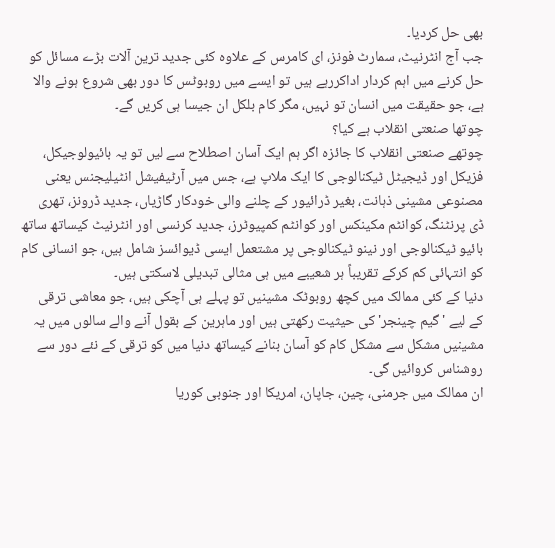بھی حل کردیا۔
جب آج انٹرنیٹ، سمارٹ فونز، ای کامرس کے علاوہ کئی جدید ترین آلات بڑے مسائل کو حل کرنے میں اہم کردار اداکررہے ہیں تو ایسے میں روبوٹس کا دور بھی شروع ہونے والا ہے، جو حقیقت میں انسان تو نہیں، مگر کام بلکل ان جیسا ہی کریں گے۔
چوتھا صنعتی انقلاب ہے کیا؟
چوتھے صنعتی انقلاب کا جائزہ اگر ہم ایک آسان اصطلاح سے لیں تو یہ بائیولوجیکل، فزیکل اور ڈیجیٹل ٹیکنالوجی کا ایک ملاپ ہے، جس میں آرٹیفیشل انٹیلیجنس یعنی مصنوعی مشینی ذہانت، بغیر ڈرائیور کے چلنے والی خودکار گاڑیاں، جدید ڈرونز، تھری ڈی پرنٹنگ، کوانٹم مکینکس اور کوانٹم کمپیوٹرز، جدید کرنسی اور انٹرنیٹ کیساتھ ساتھ بائیو ٹیکنالوجی اور نینو ٹیکنالوجی پر مشتعمل ایسی ڈیوائسز شامل ہیں، جو انسانی کام کو انتہائی کم کرکے تقریباً ہر شعیبے میں ہی مثالی تبدیلی لاسکتی ہیں۔
دنیا کے کئی ممالک میں کچھ روبوٹک مشینیں تو پہلے ہی آچکی ہیں، جو معاشی ترقی کے لیے 'گیم چینجر' کی حیثیت رکھتی ہیں اور ماہرین کے بقول آنے والے سالوں میں یہ مشینیں مشکل سے مشکل کام کو آسان بنانے کیساتھ دنیا میں کو ترقی کے نئے دور سے روشناس کروائیں گی۔
ان ممالک میں جرمنی، چین، جاپان، امریکا اور جنوبی کوریا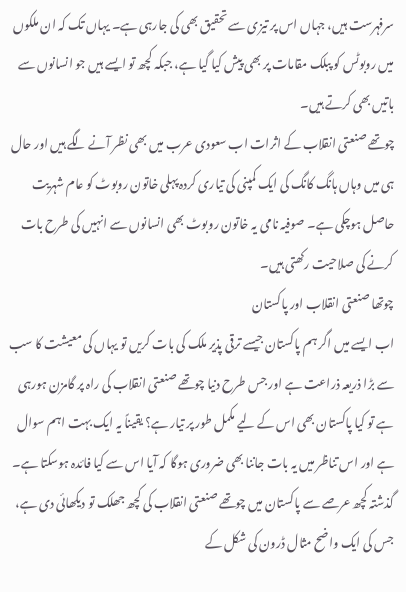سرفہرست ہیں، جہاں اس پر تیزی سے تحقیق بھی کی جارہی ہے۔ یہاں تک کہ ان ملکوں میں روبوٹس کو پبلک مقامات پر بھی پیش کیا گیا ہے، جبکہ کچھ تو ایسے ہیں جو انسانوں سے باتیں بھی کرتے ہیں۔
چوتھے صنعتی انقلاب کے اثرات اب سعودی عرب میں بھی نظر آنے لگے ہیں اور حال ہی میں وہاں ہانگ کانگ کی ایک کمپنی کی تیاری کردہ پہلی خاتون روبوٹ کو عام شہریت حاصل ہوچکی ہے۔ صوفیہ نامی یہ خاتون روبوٹ بھی انسانوں سے انہیں کی طرح بات کرنے کی صلاحیت رکھتی ہیں۔
چوتھا صنعتی انقلاب اور پاکستان
اب ایسے میں اگر ہم پاکستان جیسے ترقی پذیر ملک کی بات کریں تو یہاں کی معیشت کا سب سے بڑا ذریعہ ذراعت ہے اور جس طرح دنیا چوتھے صنعتی انقلاب کی راہ پر گامزن ہورہی ہے تو کیا پاکستان بھی اس کے لیے مکمل طور پر تیار ہے؟ یقیناً یہ ایک بہت اہم سوال ہے اور اس تناظر میں یہ بات جاننا بھی ضروری ہوگا کہ آیا اس سے کیا فائدہ ہوسکتا ہے۔
گذشتہ کچھ عرصے سے پاکستان میں چوتھے صنعتی انقلاب کی کچھ جھلک تو دیکھائی دی ہے، جس کی ایک واضح مثال ڈرون کی شکل کے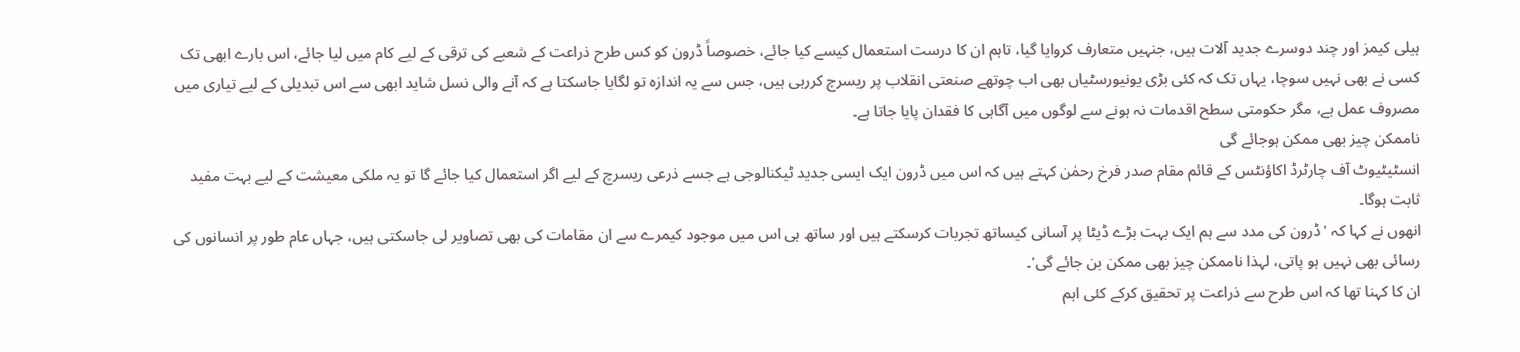ہیلی کیمز اور چند دوسرے جدید آلات ہیں، جنہیں متعارف کروایا گیا، تاہم ان کا درست استعمال کیسے کیا جائے، خصوصاً ڈرون کو کس طرح ذراعت کے شعبے کی ترقی کے لیے کام میں لیا جائے، اس بارے ابھی تک کسی نے بھی نہیں سوچا، یہاں تک کہ کئی بڑی یونیورسٹیاں بھی اب چوتھے صنعتی انقلاب پر ریسرچ کررہی ہیں، جس سے یہ اندازہ تو لگایا جاسکتا ہے کہ آنے والی نسل شاید ابھی سے اس تبدیلی کے لیے تیاری میں مصروف عمل ہے، مگر حکومتی سطح اقدمات نہ ہونے سے لوگوں میں آگاہی کا فقدان پایا جاتا ہے۔
ناممکن چیز بھی ممکن ہوجائے گی
انسٹیٹیوٹ آف چارٹرڈ اکاؤنٹس کے قائم مقام صدر فرخ رحمٰن کہتے ہیں کہ اس میں ڈرون ایک ایسی جدید ٹیکنالوجی ہے جسے ذرعی ریسرچ کے لیے اگر استعمال کیا جائے گا تو یہ ملکی معیشت کے لیے بہت مفید ثابت ہوگا۔
انھوں نے کہا کہ 'ڈرون کی مدد سے ہم ایک بہت بڑے ڈیٹا پر آسانی کیساتھ تجربات کرسکتے ہیں اور ساتھ ہی اس میں موجود کیمرے سے ان مقامات کی بھی تصاویر لی جاسکتی ہیں، جہاں عام طور پر انسانوں کی رسائی بھی نہیں ہو پاتی، لہذا ناممکن چیز بھی ممکن بن جائے گی'۔
ان کا کہنا تھا کہ اس طرح سے ذراعت پر تحقیق کرکے کئی اہم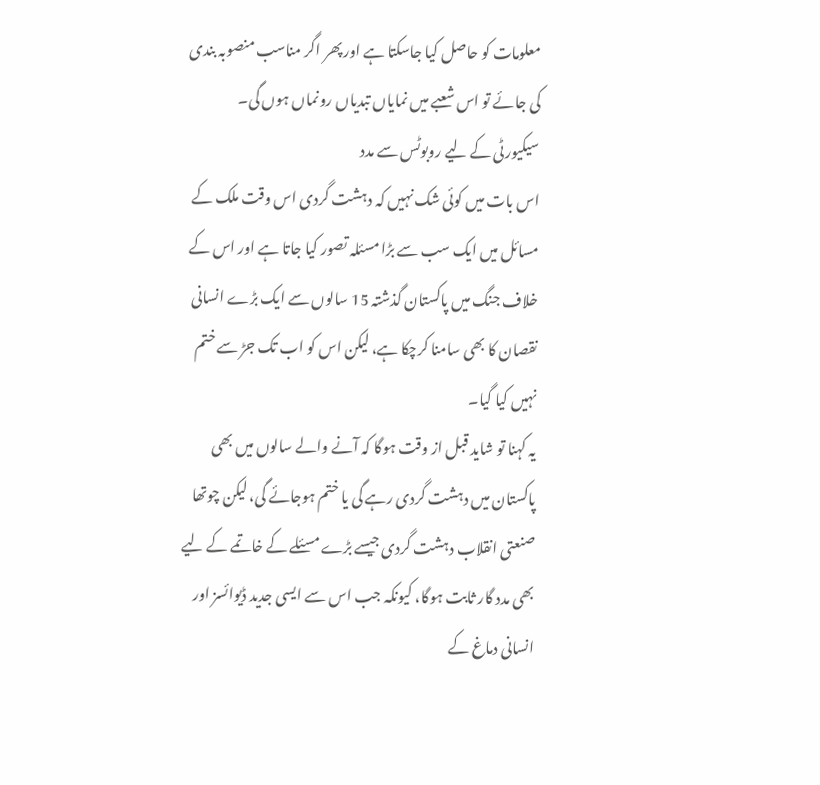معلومات کو حاصل کیا جاسکتا ہے اور پھر اگر مناسب منصوبہ بندی کی جائے تو اس شعبے میں نمایاں تبدیاں رونماں ہوں گی۔
سیکیورٹی کے لیے روبوٹس سے مدد
اس بات میں کوئی شک نہیں کہ دہشت گردی اس وقت ملک کے مسائل میں ایک سب سے بڑا مسئلہ تصور کیا جاتا ہے اور اس کے خلاف جنگ میں پاکستان گذشتہ 15 سالوں سے ایک بڑے انسانی نقصان کا بھی سامنا کرچکا ہے، لیکن اس کو اب تک جڑ سے ختم نہیں کیا گیا۔
یہ کہنا تو شاید قبل از وقت ہوگا کہ آنے والے سالوں میں بھی پاکستان میں دہشت گردی رہے گی یا ختم ہوجائے گی، لیکن چوتھا صنعتی انقلاب دہشت گردی جیسے بڑے مسئلے کے خاتمے کے لیے بھی مدد گار ثابت ہوگا، کیونکہ جب اس سے ایسی جدید ڈیوائسز اور انسانی دماغ کے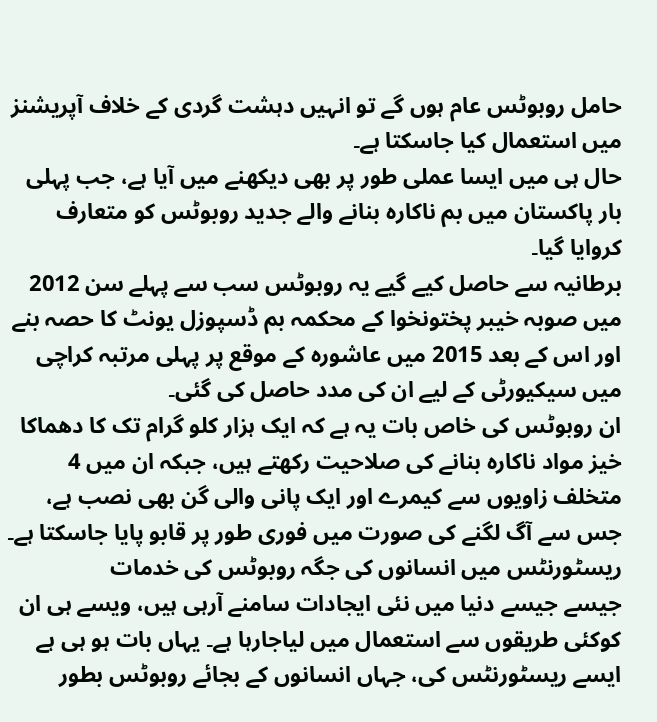حامل روبوٹس عام ہوں گے تو انہیں دہشت گردی کے خلاف آپریشنز میں استعمال کیا جاسکتا ہے۔
حال ہی میں ایسا عملی طور پر بھی دیکھنے میں آیا ہے، جب پہلی بار پاکستان میں بم ناکارہ بنانے والے جدید روبوٹس کو متعارف کروایا گیا۔
برطانیہ سے حاصل کیے گیے یہ روبوٹس سب سے پہلے سن 2012 میں صوبہ خیبر پختونخوا کے محکمہ بم ڈسپوزل یونٹ کا حصہ بنے اور اس کے بعد 2015 میں عاشورہ کے موقع پر پہلی مرتبہ کراچی میں سیکیورٹی کے لیے ان کی مدد حاصل کی گئی۔
ان روبوٹس کی خاص بات یہ ہے کہ ایک ہزار کلو گرام تک کا دھماکا خیز مواد ناکارہ بنانے کی صلاحیت رکھتے ہیں، جبکہ ان میں 4 متخلف زاویوں سے کیمرے اور ایک پانی والی گن بھی نصب ہے، جس سے آگ لگنے کی صورت میں فوری طور پر قابو پایا جاسکتا ہے۔
ریسٹورنٹس میں انسانوں کی جگہ روبوٹس کی خدمات
جیسے جیسے دنیا میں نئی ایجادات سامنے آرہی ہیں، ویسے ہی ان کوکئی طریقوں سے استعمال میں لیاجارہا ہے۔ یہاں بات ہو ہی ہے ایسے ریسٹورنٹس کی، جہاں انسانوں کے بجائے روبوٹس بطور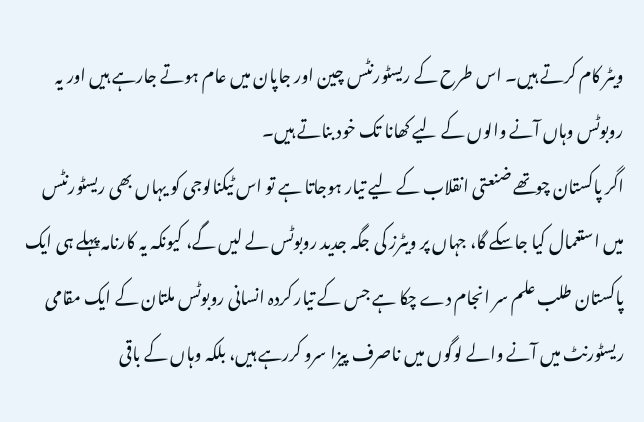ویٹر کام کرتے ہیں۔ اس طرح کے ریسٹورنٹس چین اور جاپان میں عام ہوتے جارہے ہیں اور یہ روبوٹس وہاں آنے والوں کے لیے کھانا تک خود بناتے ہیں۔
اگر پاکستان چوتھے ضنعتی انقلاب کے لیے تیار ہوجاتا ہے تو اس ٹیکنالوجی کو یہاں بھی ریسٹورنٹس میں استعمال کیا جاسکے گا، جہاں پر ویٹرز کی جگہ جدید روبوٹس لے لیں گے، کیونکہ یہ کارنامہ پہلے ہی ایک پاکستان طلب علم سر انجام دے چکا ہے جس کے تیار کردہ انسانی روبوٹس ملتان کے ایک مقامی ریسٹورنٹ میں آنے والے لوگوں میں ناصرف پیزا سرو کررہے ہیں، بلکہ وہاں کے باقی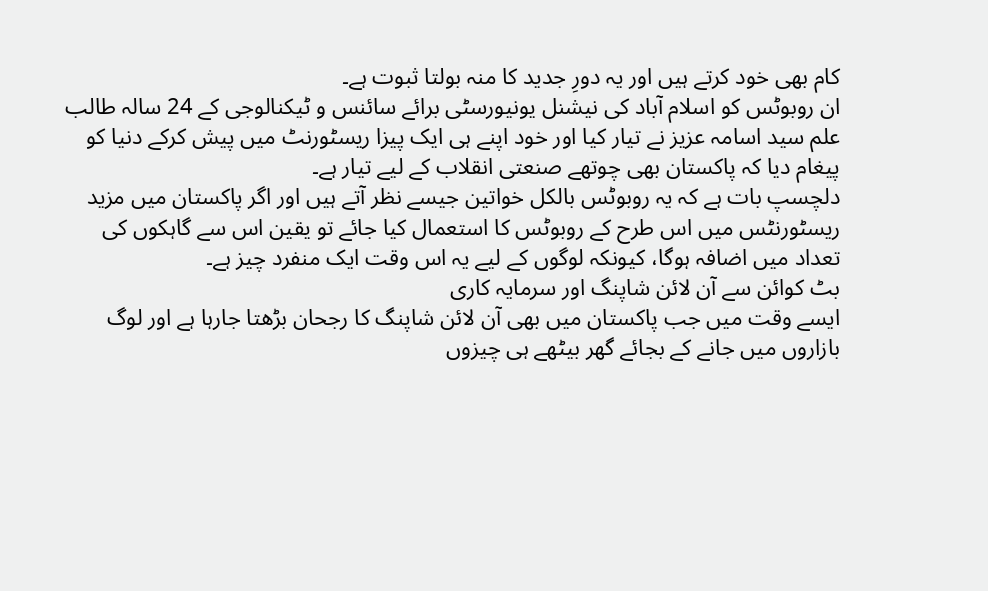کام بھی خود کرتے ہیں اور یہ دورِ جدید کا منہ بولتا ثبوت ہے۔
ان روبوٹس کو اسلام آباد کی نیشنل یونیورسٹی برائے سائنس و ٹیکنالوجی کے 24 سالہ طالب علم سید اسامہ عزیز نے تیار کیا اور خود اپنے ہی ایک پیزا ریسٹورنٹ میں پیش کرکے دنیا کو پیغام دیا کہ پاکستان بھی چوتھے صنعتی انقلاب کے لیے تیار ہے۔
دلچسپ بات ہے کہ یہ روبوٹس بالکل خواتین جیسے نظر آتے ہیں اور اگر پاکستان میں مزید ریسٹورنٹس میں اس طرح کے روبوٹس کا استعمال کیا جائے تو یقین اس سے گاہکوں کی تعداد میں اضافہ ہوگا، کیونکہ لوگوں کے لیے یہ اس وقت ایک منفرد چیز ہے۔
بٹ کوائن سے آن لائن شاپنگ اور سرمایہ کاری
ایسے وقت میں جب پاکستان میں بھی آن لائن شاپنگ کا رجحان بڑھتا جارہا ہے اور لوگ بازاروں میں جانے کے بجائے گھر بیٹھے ہی چیزوں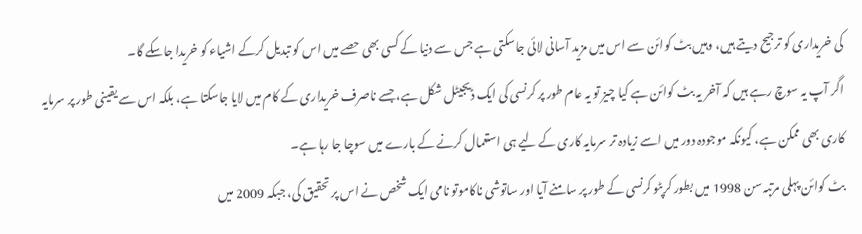کی خریداری کو ترجیح دیتے ہیں، وہیں بٹ کوائن سے اس میں مزید آسانی لائی جاسکتی ہے جس سے دنیا کے کسی بھی حصے میں اس کو تبدیل کرکے اشیاء کو خریدا جاسکے گا۔
اگر آپ یہ سوچ رہے ہیں کہ آخر یہ بٹ کوائن ہے کیا چیز تو یہ عام طور پر کرنسی کی ایک ڈیجیٹل شکل ہے، جسے ناصرف خریداری کے کام میں لایا جاسکتا ہے، بلکہ اس سے یقینی طور پر سرمایہ کاری بھی ممکن ہے، کیونکہ موجودہ دور میں اسے زیادہ تر سرمایہ کاری کے لیے ہی استعمال کرنے کے بارے میں سوچا جا رہا ہے۔
بٹ کوائن پہلی مرتبہ سن 1998 میں بطور کرپٹو کرنسی کے طور پر سامنے آیا اور ساتوشی ناکاموتو نامی ایک شخص نے اس پر تحقیق کی، جبکہ 2009 میں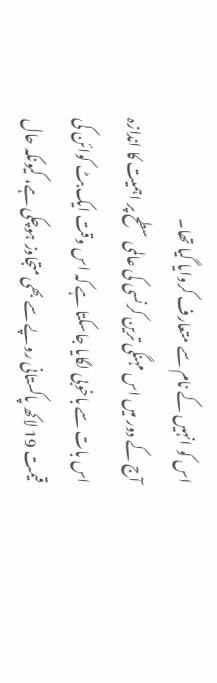اس کو انہیں کے نام سے متعارف کروایا گیا تھا۔
آج کے دور میں اس مہنگی ترین کرنسی کی عالمی سطح پر اہمیت کا اندازہ اس بات سے باخوبی لگایا جاسکتا ہے کہ اس وقت ایک بٹ کوائن کی قیمت 19 لاکھ پاکستانی روپے سے بھی متجاوز ہوچکی ہے، کیونکہ حال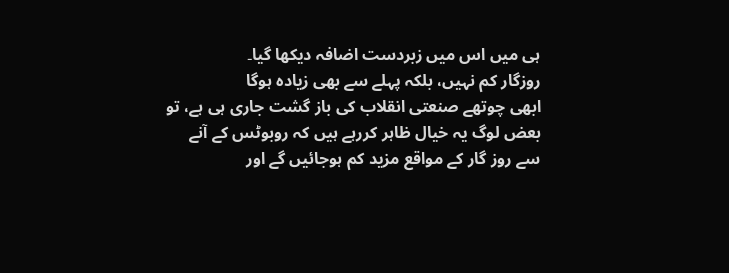ہی میں اس میں زبردست اضافہ دیکھا گیا۔
روزگار کم نہیں، بلکہ پہلے سے بھی زیادہ ہوگا
ابھی چوتھے صنعتی انقلاب کی باز گشت جاری ہی ہے، تو بعض لوگ یہ خیال ظاہر کررہے ہیں کہ روبوٹس کے آنے سے روز گار کے مواقع مزید کم ہوجائیں گے اور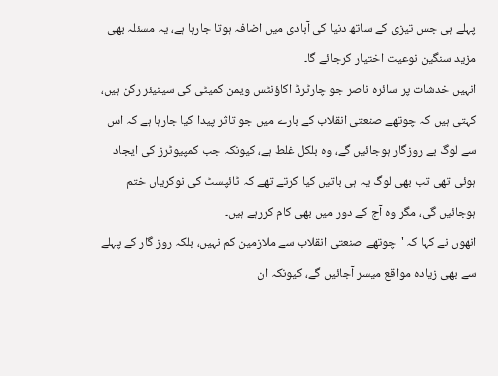پہلے ہی جس تیزی کے ساتھ دنیا کی آبادی میں اضافہ ہوتا جارہا ہے، یہ مسئلہ بھی مزید سنگین نوعیت اختیار کرجائے گا۔
انہیں خدشات پر سائرہ ناصر جو چارٹرڈ اکاؤنٹس ویمن کمیٹی کی سینیئر رکن ہیں، کہتی ہیں کہ چوتھے صنعتی انقلاب کے بارے میں جو تاثر پیدا کیا جارہا ہے کہ اس سے لوگ بے روزگار ہوجائیں گے، وہ بلکل غلط ہے، کیونکہ جب کمپیوٹرز کی ایجاد ہوئی تھی تب بھی لوگ یہ ہی باتیں کیا کرتے تھے کہ ٹائپسٹ کی نوکریاں ختم ہوجائیں گی، مگر وہ آج کے دور میں بھی کام کررہے ہیں۔
انھوں نے کہا کہ 'چوتھے صنعتی انقلاب سے ملازمین کم نہیں، بلکہ روز گار کے پہلے سے بھی زیادہ مواقع میسر آجائیں گے، کیونکہ ان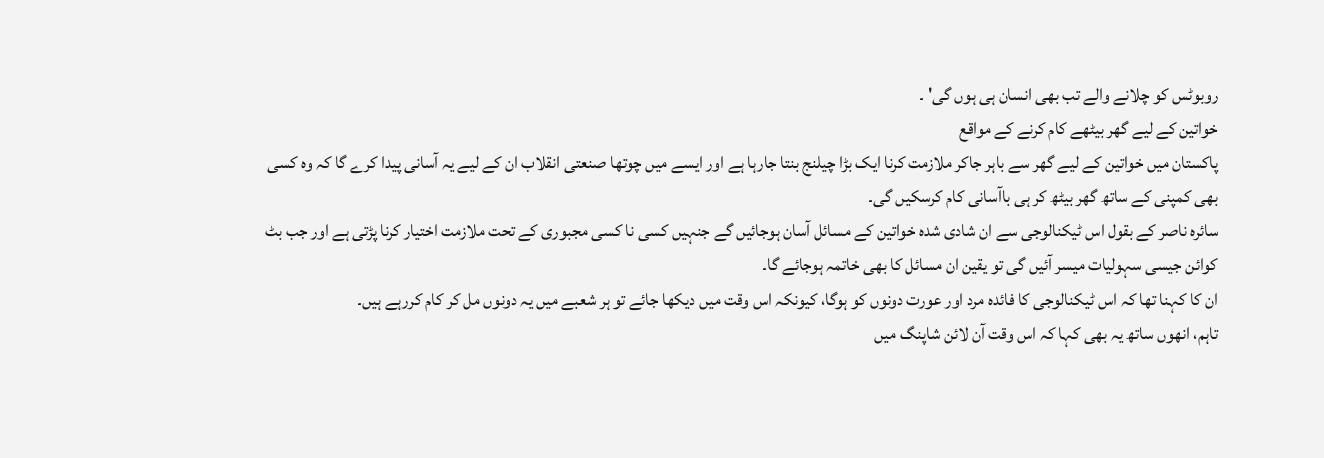روبوٹس کو چلانے والے تب بھی انسان ہی ہوں گی' ۔
خواتین کے لیے گھر بیٹھے کام کرنے کے مواقع
پاکستان میں خواتین کے لیے گھر سے باہر جاکر ملازمت کرنا ایک بڑا چیلنج بنتا جارہا ہے اور ایسے میں چوتھا صنعتی انقلاب ان کے لیے یہ آسانی پیدا کرے گا کہ وہ کسی بھی کمپنی کے ساتھ گھر بیٹھ کر ہی باآسانی کام کرسکیں گی۔
سائرہ ناصر کے بقول اس ٹیکنالوجی سے ان شادی شدہ خواتین کے مسائل آسان ہوجائیں گے جنہیں کسی نا کسی مجبوری کے تحت ملازمت اختیار کرنا پڑتی ہے اور جب بٹ کوائن جیسی سہولیات میسر آئیں گی تو یقین ان مسائل کا بھی خاتمہ ہوجائے گا۔
ان کا کہنا تھا کہ اس ٹیکنالوجی کا فائدہ مرد اور عورت دونوں کو ہوگا، کیونکہ اس وقت میں دیکھا جائے تو ہر شعبے میں یہ دونوں مل کر کام کررہے ہیں۔
تاہم، انھوں ساتھ یہ بھی کہا کہ اس وقت آن لائن شاپنگ میں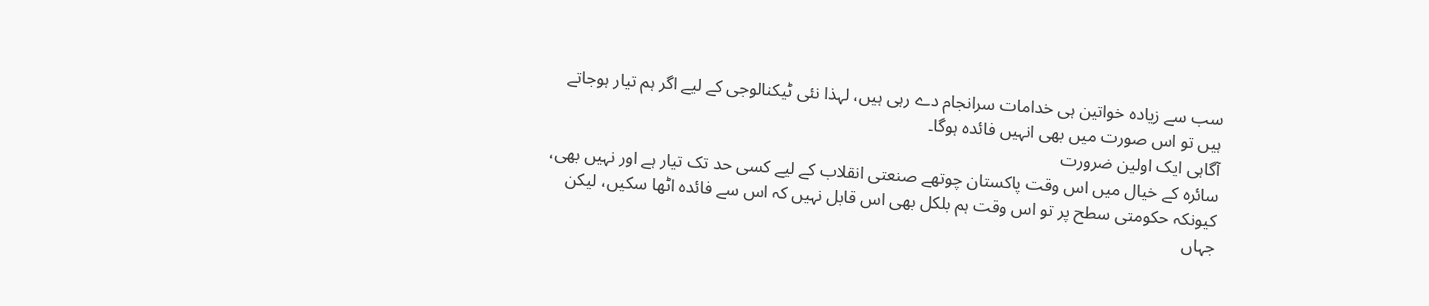سب سے زیادہ خواتین ہی خدامات سرانجام دے رہی ہیں، لہذا نئی ٹیکنالوجی کے لیے اگر ہم تیار ہوجاتے ہیں تو اس صورت میں بھی انہیں فائدہ ہوگا۔
آگاہی ایک اولین ضرورت
سائرہ کے خیال میں اس وقت پاکستان چوتھے صنعتی انقلاب کے لیے کسی حد تک تیار ہے اور نہیں بھی، کیونکہ حکومتی سطح پر تو اس وقت ہم بلکل بھی اس قابل نہیں کہ اس سے فائدہ اٹھا سکیں، لیکن جہاں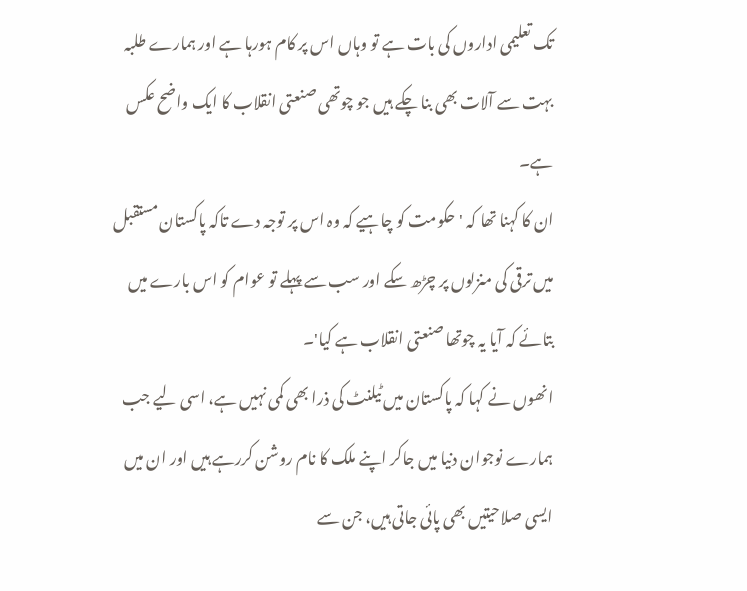تک تعلیمی اداروں کی بات ہے تو وہاں اس پر کام ہورہا ہے اور ہمارے طلبہ بہت سے آلات بھی بنا چکے ہیں جو چوتھی صنعتی انقلاب کا ایک واضح عکس ہے۔
ان کا کہنا تھا کہ 'حکومت کو چاہیے کہ وہ اس پر توجہ دے تاکہ پاکستان مستقبل میں ترقی کی منزلوں پر چڑھ سکے اور سب سے پہلے تو عوام کو اس بارے میں بتائے کہ آیا یہ چوتھا صنعتی انقلاب ہے کیا'۔
انھوں نے کہا کہ پاکستان میں ٹیلنٹ کی ذرا بھی کمی نہیں ہے، اسی لیے جب ہمارے نوجوان دنیا میں جاکر اپنے ملک کا نام روشن کررہے ہیں اور ان میں ایسی صلاحیتیں بھی پائی جاتی ہیں، جن سے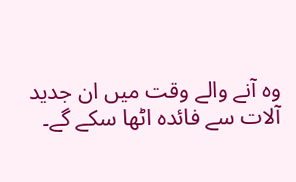وہ آنے والے وقت میں ان جدید آلات سے فائدہ اٹھا سکے گے۔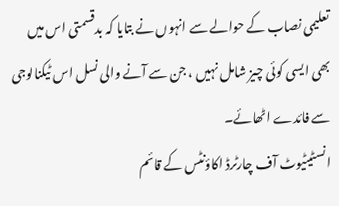تعلیمی نصاب کے حوالے سے انہوں نے بتایا کہ بدقسمتی اس میں بھی ایسی کوئی چیز شامل نہیں ، جن سے آنے والی نسل اس ٹیکنالوجی سے فائدے اٹھائے۔
انسٹیٹیوٹ آف چارٹرڈ اکاؤنٹس کے قائم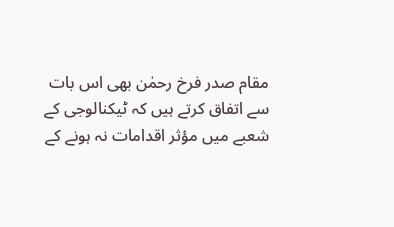مقام صدر فرخ رحمٰن بھی اس بات سے اتفاق کرتے ہیں کہ ٹیکنالوجی کے شعبے میں مؤثر اقدامات نہ ہونے کے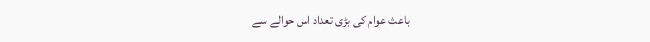باعث عوام کی بڑی تعداد اس حوالے سے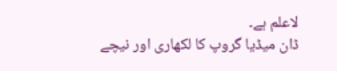لاعلم ہے۔
ڈان میڈیا گروپ کا لکھاری اور نیچے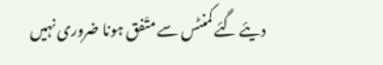دیئے گئے کمنٹس سے متّفق ہونا ضروری نہیں